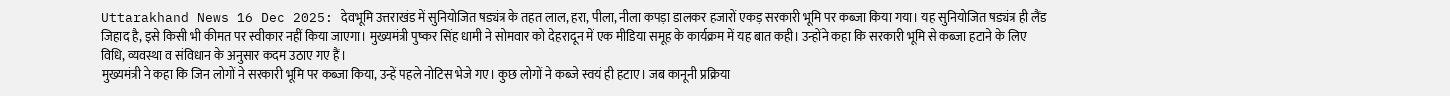Uttarakhand News 16 Dec 2025: देवभूमि उत्तराखंड में सुनियोजित षड्यंत्र के तहत लाल, हरा, पीला, नीला कपड़ा डालकर हजारों एकड़ सरकारी भूमि पर कब्जा किया गया। यह सुनियोजित षड्यंत्र ही लैंड जिहाद है, इसे किसी भी कीमत पर स्वीकार नहीं किया जाएगा। मुख्यमंत्री पुष्कर सिंह धामी ने सोमवार को देहरादून में एक मीडिया समूह के कार्यक्रम में यह बात कही। उन्होंने कहा कि सरकारी भूमि से कब्जा हटाने के लिए विधि, व्यवस्था व संविधान के अनुसार कदम उठाए गए हैं।
मुख्यमंत्री ने कहा कि जिन लोगों ने सरकारी भूमि पर कब्जा किया, उन्हें पहले नोटिस भेजे गए। कुछ लोगों ने कब्जे स्वयं ही हटाए। जब कानूनी प्रक्रिया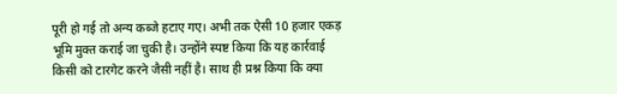पूरी हो गई तो अन्य कब्जे हटाए गए। अभी तक ऐसी 10 हजार एकड़ भूमि मुक्त कराई जा चुकी है। उन्होंने स्पष्ट किया कि यह कार्रवाई किसी को टारगेट करने जैसी नहीं है। साथ ही प्रश्न किया कि क्या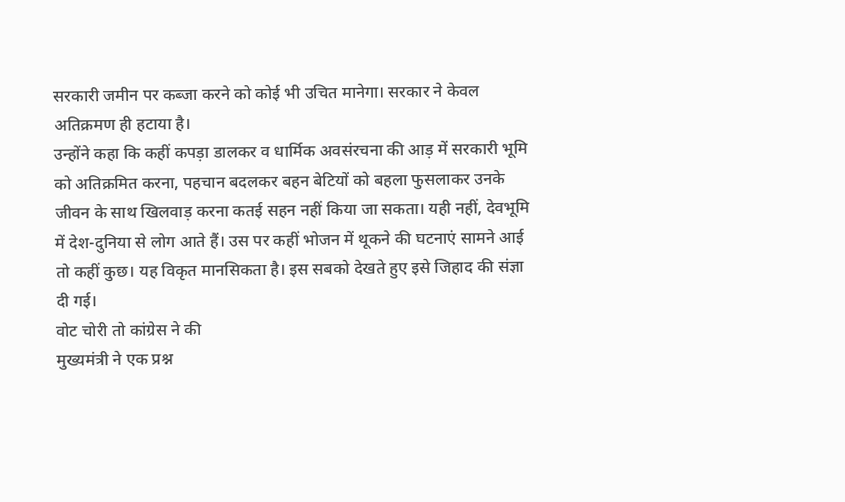सरकारी जमीन पर कब्जा करने को कोई भी उचित मानेगा। सरकार ने केवल अतिक्रमण ही हटाया है।
उन्होंने कहा कि कहीं कपड़ा डालकर व धार्मिक अवसंरचना की आड़ में सरकारी भूमि को अतिक्रमित करना, पहचान बदलकर बहन बेटियों को बहला फुसलाकर उनके जीवन के साथ खिलवाड़ करना कतई सहन नहीं किया जा सकता। यही नहीं, देवभूमि में देश-दुनिया से लोग आते हैं। उस पर कहीं भोजन में थूकने की घटनाएं सामने आई तो कहीं कुछ। यह विकृत मानसिकता है। इस सबको देखते हुए इसे जिहाद की संज्ञा दी गई।
वोट चोरी तो कांग्रेस ने की
मुख्यमंत्री ने एक प्रश्न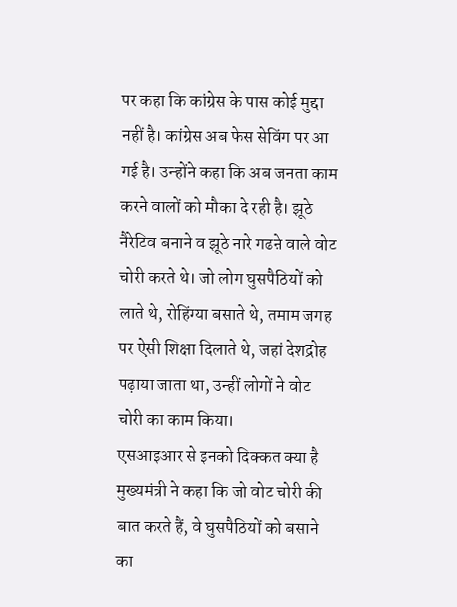पर कहा कि कांग्रेस के पास कोई मुद्दा नहीं है। कांग्रेस अब फेस सेविंग पर आ गई है। उन्होंने कहा कि अब जनता काम करने वालों को मौका दे रही है। झूठे नैरेटिव बनाने व झूठे नारे गढऩे वाले वोट चोरी करते थे। जो लोग घुसपैठियों को लाते थे, रोहिंग्या बसाते थे, तमाम जगह पर ऐसी शिक्षा दिलाते थे, जहां देशद्रोह पढ़ाया जाता था, उन्हीं लोगों ने वोट चोरी का काम किया।
एसआइआर से इनको दिक्कत क्या है
मुख्यमंत्री ने कहा कि जो वोट चोरी की बात करते हैं, वे घुसपैठियों को बसाने का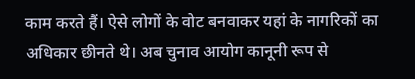काम करते हैं। ऐसे लोगों के वोट बनवाकर यहां के नागरिकों का अधिकार छीनते थे। अब चुनाव आयोग कानूनी रूप से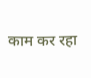काम कर रहा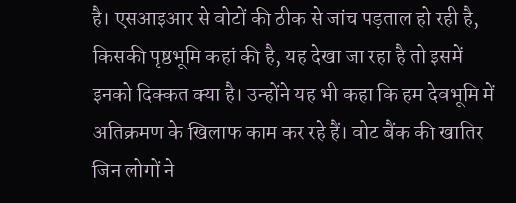है। एसआइआर से वोटों की ठीक से जांच पड़ताल हो रही है, किसकी पृष्ठभूमि कहां की है, यह देखा जा रहा है तो इसमें इनको दिक्कत क्या है। उन्होंने यह भी कहा कि हम देवभूमि में अतिक्रमण के खिलाफ काम कर रहे हैं। वोट बैंक की खातिर जिन लोगों ने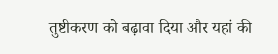तुष्टीकरण को बढ़ावा दिया और यहां की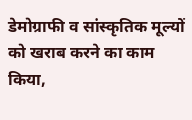डेमोग्राफी व सांस्कृतिक मूल्यों को खराब करने का काम किया,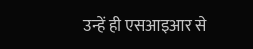उन्हें ही एसआइआर से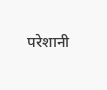परेशानी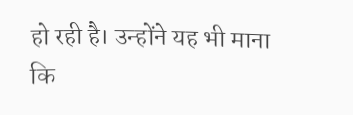हो रही है। उन्होंने यह भी माना कि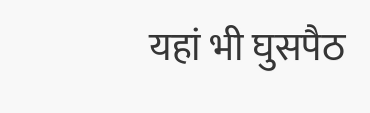यहां भी घुसपैठ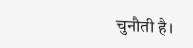चुनौती है।